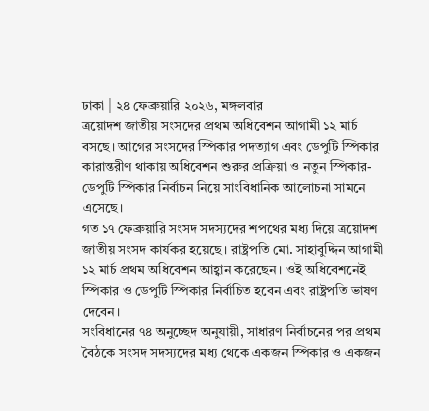ঢাকা | ২৪ ফেব্রুয়ারি ২০২৬, মঙ্গলবার
ত্রয়োদশ জাতীয় সংসদের প্রথম অধিবেশন আগামী ১২ মার্চ বসছে। আগের সংসদের স্পিকার পদত্যাগ এবং ডেপুটি স্পিকার কারান্তরীণ থাকায় অধিবেশন শুরুর প্রক্রিয়া ও নতুন স্পিকার-ডেপুটি স্পিকার নির্বাচন নিয়ে সাংবিধানিক আলোচনা সামনে এসেছে।
গত ১৭ ফেব্রুয়ারি সংসদ সদস্যদের শপথের মধ্য দিয়ে ত্রয়োদশ জাতীয় সংসদ কার্যকর হয়েছে। রাষ্ট্রপতি মো. সাহাবুদ্দিন আগামী ১২ মার্চ প্রথম অধিবেশন আহ্বান করেছেন। ওই অধিবেশনেই স্পিকার ও ডেপুটি স্পিকার নির্বাচিত হবেন এবং রাষ্ট্রপতি ভাষণ দেবেন।
সংবিধানের ৭৪ অনুচ্ছেদ অনুযায়ী, সাধারণ নির্বাচনের পর প্রথম বৈঠকে সংসদ সদস্যদের মধ্য থেকে একজন স্পিকার ও একজন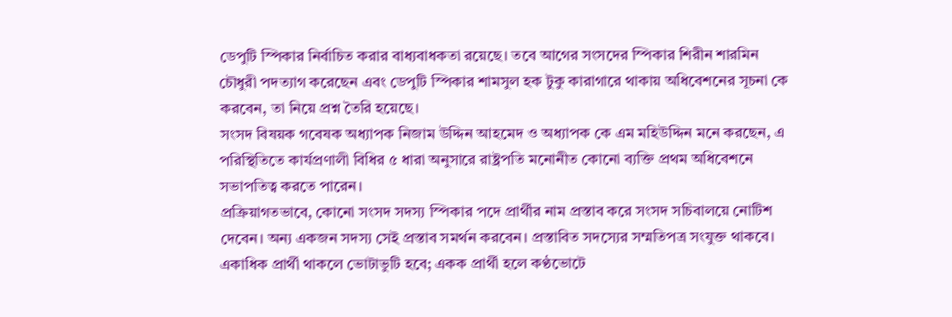ডেপুটি স্পিকার নির্বাচিত করার বাধ্যবাধকতা রয়েছে। তবে আগের সংসদের স্পিকার শিরীন শারমিন চৌধুরী পদত্যাগ করেছেন এবং ডেপুটি স্পিকার শামসুল হক টুকু কারাগারে থাকায় অধিবেশনের সূচনা কে করবেন, তা নিয়ে প্রশ্ন তৈরি হয়েছে।
সংসদ বিষয়ক গবেষক অধ্যাপক নিজাম উদ্দিন আহমেদ ও অধ্যাপক কে এম মহিউদ্দিন মনে করছেন, এ পরিস্থিতিতে কার্যপ্রণালী বিধির ৫ ধারা অনুসারে রাষ্ট্রপতি মনোনীত কোনো ব্যক্তি প্রথম অধিবেশনে সভাপতিত্ব করতে পারেন।
প্রক্রিয়াগতভাবে, কোনো সংসদ সদস্য স্পিকার পদে প্রার্থীর নাম প্রস্তাব করে সংসদ সচিবালয়ে নোটিশ দেবেন। অন্য একজন সদস্য সেই প্রস্তাব সমর্থন করবেন। প্রস্তাবিত সদস্যের সম্মতিপত্র সংযুক্ত থাকবে। একাধিক প্রার্থী থাকলে ভোটাভুটি হবে; একক প্রার্থী হলে কণ্ঠভোটে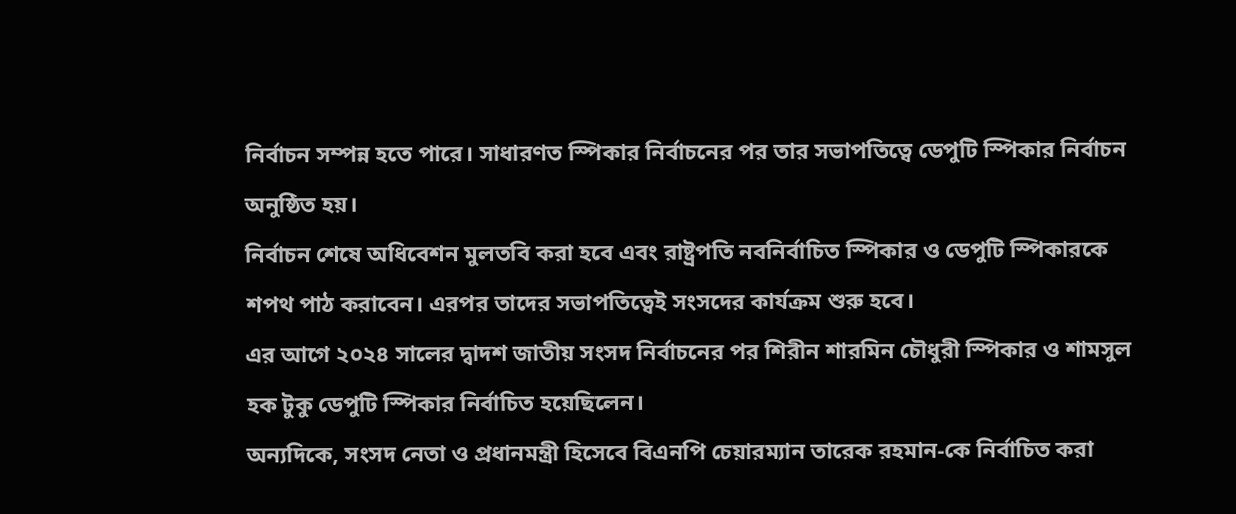নির্বাচন সম্পন্ন হতে পারে। সাধারণত স্পিকার নির্বাচনের পর তার সভাপতিত্বে ডেপুটি স্পিকার নির্বাচন অনুষ্ঠিত হয়।
নির্বাচন শেষে অধিবেশন মুলতবি করা হবে এবং রাষ্ট্রপতি নবনির্বাচিত স্পিকার ও ডেপুটি স্পিকারকে শপথ পাঠ করাবেন। এরপর তাদের সভাপতিত্বেই সংসদের কার্যক্রম শুরু হবে।
এর আগে ২০২৪ সালের দ্বাদশ জাতীয় সংসদ নির্বাচনের পর শিরীন শারমিন চৌধুরী স্পিকার ও শামসুল হক টুকু ডেপুটি স্পিকার নির্বাচিত হয়েছিলেন।
অন্যদিকে, সংসদ নেতা ও প্রধানমন্ত্রী হিসেবে বিএনপি চেয়ারম্যান তারেক রহমান-কে নির্বাচিত করা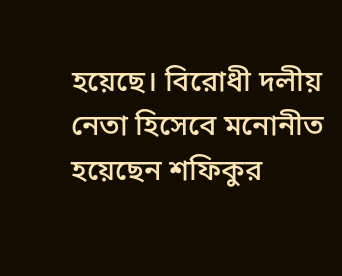হয়েছে। বিরোধী দলীয় নেতা হিসেবে মনোনীত হয়েছেন শফিকুর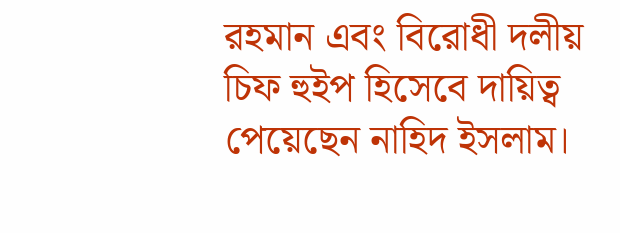রহমান এবং বিরোধী দলীয় চিফ হুইপ হিসেবে দায়িত্ব পেয়েছেন নাহিদ ইসলাম।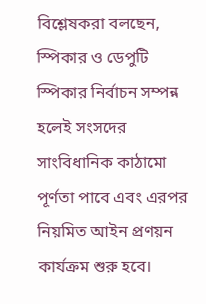বিশ্লেষকরা বলছেন, স্পিকার ও ডেপুটি স্পিকার নির্বাচন সম্পন্ন হলেই সংসদের সাংবিধানিক কাঠামো পূর্ণতা পাবে এবং এরপর নিয়মিত আইন প্রণয়ন কার্যক্রম শুরু হবে।